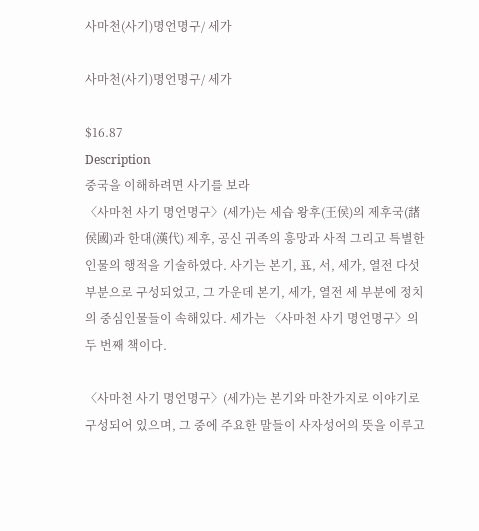사마천(사기)명언명구/ 세가

사마천(사기)명언명구/ 세가

$16.87
Description
중국을 이해하려면 사기를 보라
〈사마천 사기 명언명구〉(세가)는 세습 왕후(王侯)의 제후국(諸侯國)과 한대(漢代) 제후, 공신 귀족의 흥망과 사적 그리고 특별한 인물의 행적을 기술하였다. 사기는 본기, 표, 서, 세가, 열전 다섯 부분으로 구성되었고, 그 가운데 본기, 세가, 열전 세 부분에 정치의 중심인물들이 속해있다. 세가는 〈사마천 사기 명언명구〉의 두 번째 책이다.

〈사마천 사기 명언명구〉(세가)는 본기와 마찬가지로 이야기로 구성되어 있으며, 그 중에 주요한 말들이 사자성어의 뜻을 이루고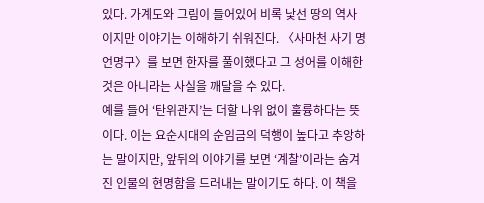있다. 가계도와 그림이 들어있어 비록 낯선 땅의 역사이지만 이야기는 이해하기 쉬워진다. 〈사마천 사기 명언명구〉를 보면 한자를 풀이했다고 그 성어를 이해한 것은 아니라는 사실을 깨달을 수 있다.
예를 들어 ‘탄위관지’는 더할 나위 없이 훌륭하다는 뜻이다. 이는 요순시대의 순임금의 덕행이 높다고 추앙하는 말이지만, 앞뒤의 이야기를 보면 ‘계찰’이라는 숨겨진 인물의 현명함을 드러내는 말이기도 하다. 이 책을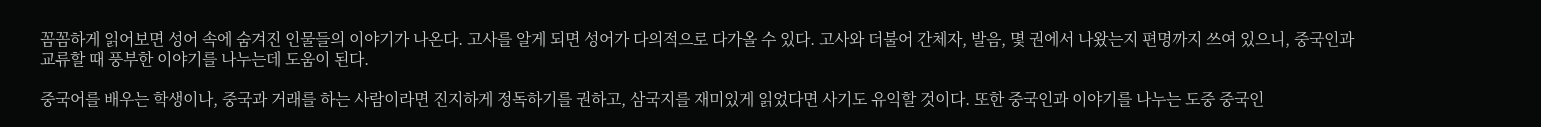꼼꼼하게 읽어보면 성어 속에 숨겨진 인물들의 이야기가 나온다. 고사를 알게 되면 성어가 다의적으로 다가올 수 있다. 고사와 더불어 간체자, 발음, 몇 권에서 나왔는지 편명까지 쓰여 있으니, 중국인과 교류할 때 풍부한 이야기를 나누는데 도움이 된다.

중국어를 배우는 학생이나, 중국과 거래를 하는 사람이라면 진지하게 정독하기를 권하고, 삼국지를 재미있게 읽었다면 사기도 유익할 것이다. 또한 중국인과 이야기를 나누는 도중 중국인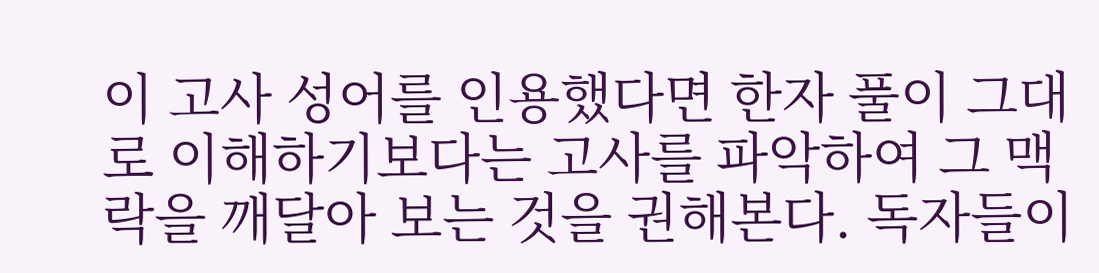이 고사 성어를 인용했다면 한자 풀이 그대로 이해하기보다는 고사를 파악하여 그 맥락을 깨달아 보는 것을 권해본다. 독자들이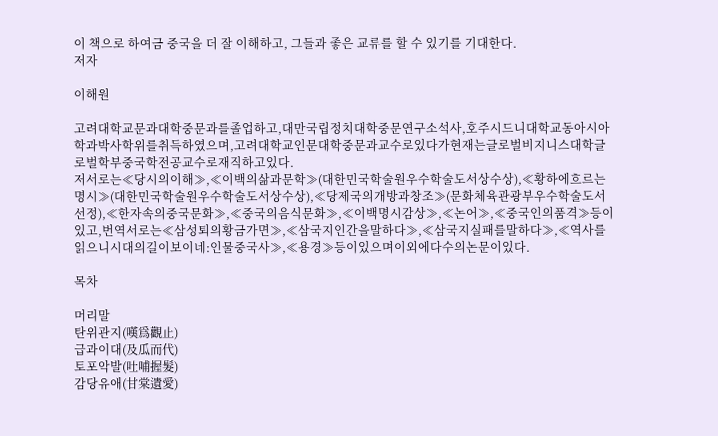이 책으로 하여금 중국을 더 잘 이해하고, 그들과 좋은 교류를 할 수 있기를 기대한다.
저자

이해원

고려대학교문과대학중문과를졸업하고,대만국립정치대학중문연구소석사,호주시드니대학교동아시아학과박사학위를취득하였으며,고려대학교인문대학중문과교수로있다가현재는글로벌비지니스대학글로벌학부중국학전공교수로재직하고있다.
저서로는≪당시의이해≫,≪이백의삶과문학≫(대한민국학술원우수학술도서상수상),≪황하에흐르는명시≫(대한민국학술원우수학술도서상수상),≪당제국의개방과창조≫(문화체육관광부우수학술도서선정),≪한자속의중국문화≫,≪중국의음식문화≫,≪이백명시감상≫,≪논어≫,≪중국인의품격≫등이있고,번역서로는≪삼성퇴의황금가면≫,≪삼국지인간을말하다≫,≪삼국지실패를말하다≫,≪역사를읽으니시대의길이보이네:인물중국사≫,≪용경≫등이있으며이외에다수의논문이있다.

목차

머리말
탄위관지(嘆爲觀止)
급과이대(及瓜而代)
토포악발(吐哺握髮)
감당유애(甘棠遺愛)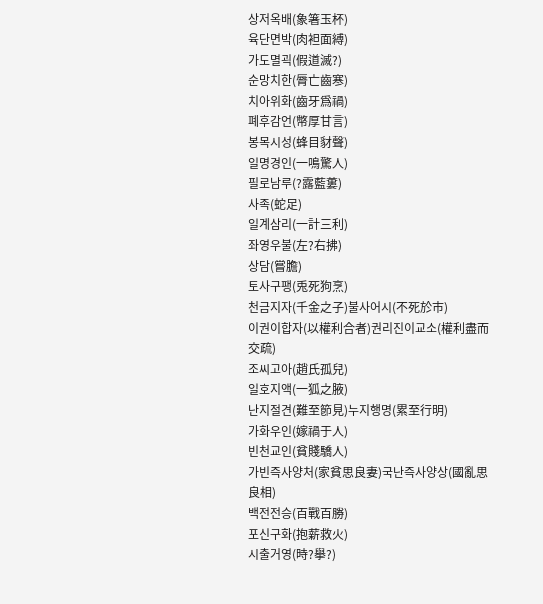상저옥배(象箸玉杯)
육단면박(肉袒面縛)
가도멸괵(假道滅?)
순망치한(脣亡齒寒)
치아위화(齒牙爲禍)
폐후감언(幣厚甘言)
봉목시성(蜂目豺聲)
일명경인(一鳴驚人)
필로남루(?露藍蔞)
사족(蛇足)
일계삼리(一計三利)
좌영우불(左?右拂)
상담(嘗膽)
토사구팽(兎死狗烹)
천금지자(千金之子)불사어시(不死於市)
이권이합자(以權利合者)권리진이교소(權利盡而交疏)
조씨고아(趙氏孤兒)
일호지액(一狐之腋)
난지절견(難至節見)누지행명(累至行明)
가화우인(嫁禍于人)
빈천교인(貧賤驕人)
가빈즉사양처(家貧思良妻)국난즉사양상(國亂思良相)
백전전승(百戰百勝)
포신구화(抱薪救火)
시출거영(時?擧?)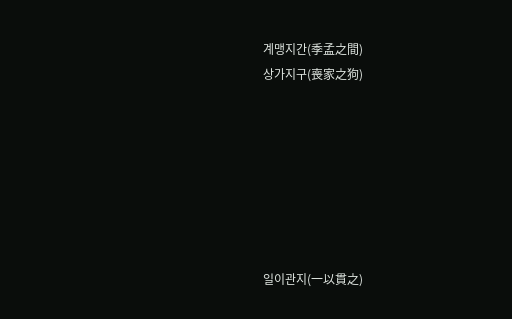계맹지간(季孟之間)
상가지구(喪家之狗)







일이관지(一以貫之)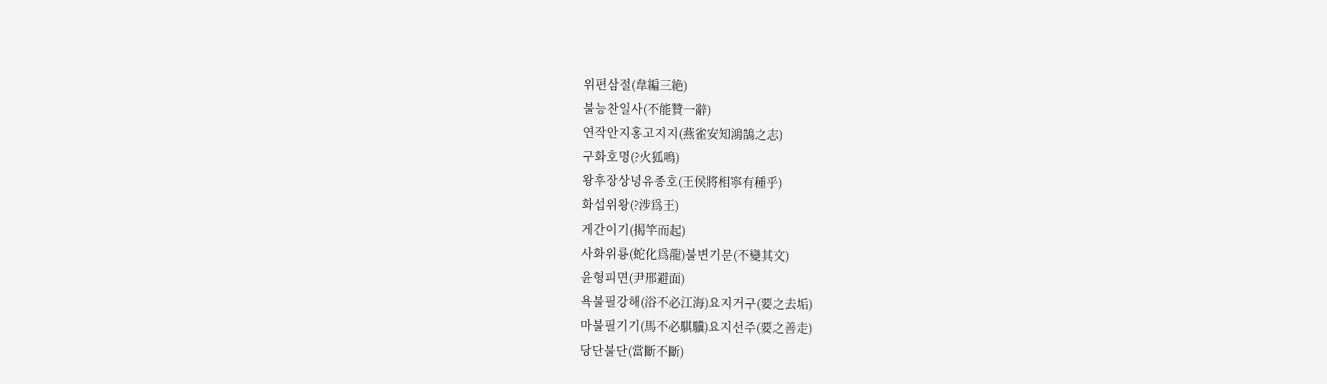위편삼절(韋編三絶)
불능찬일사(不能贊一辭)
연작안지홍고지지(燕雀安知鴻鵠之志)
구화호명(?火狐鳴)
왕후장상녕유종호(王侯將相寧有種乎)
화섭위왕(?涉爲王)
게간이기(揭竿而起)
사화위룡(蛇化爲龍)불변기문(不變其文)
윤형피면(尹邢避面)
욕불필강해(浴不必江海)요지거구(要之去垢)
마불필기기(馬不必騏驥)요지선주(要之善走)
당단불단(當斷不斷)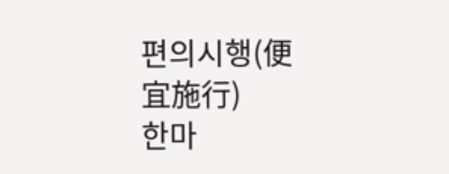편의시행(便宜施行)
한마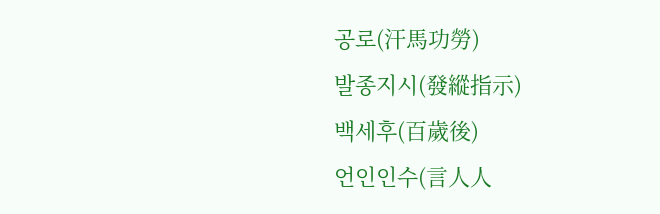공로(汗馬功勞)
발종지시(發縱指示)
백세후(百歲後)
언인인수(言人人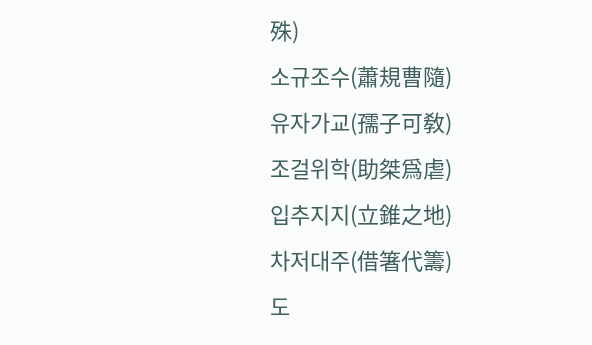殊)
소규조수(蕭規曹隨)
유자가교(孺子可敎)
조걸위학(助桀爲虐)
입추지지(立錐之地)
차저대주(借箸代籌)
도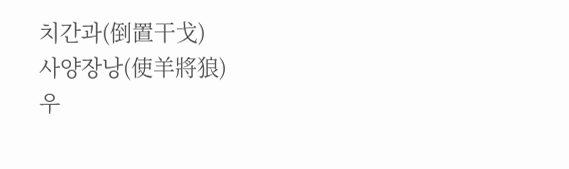치간과(倒置干戈)
사양장낭(使羊將狼)
우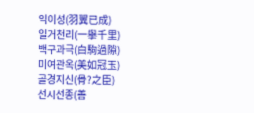익이성(羽翼已成)
일거천리(一擧千里)
백구과극(白駒過隙)
미여관옥(美如冠玉)
골경지신(骨?之臣)
선시선종(善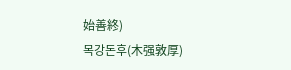始善終)
목강돈후(木强敦厚)